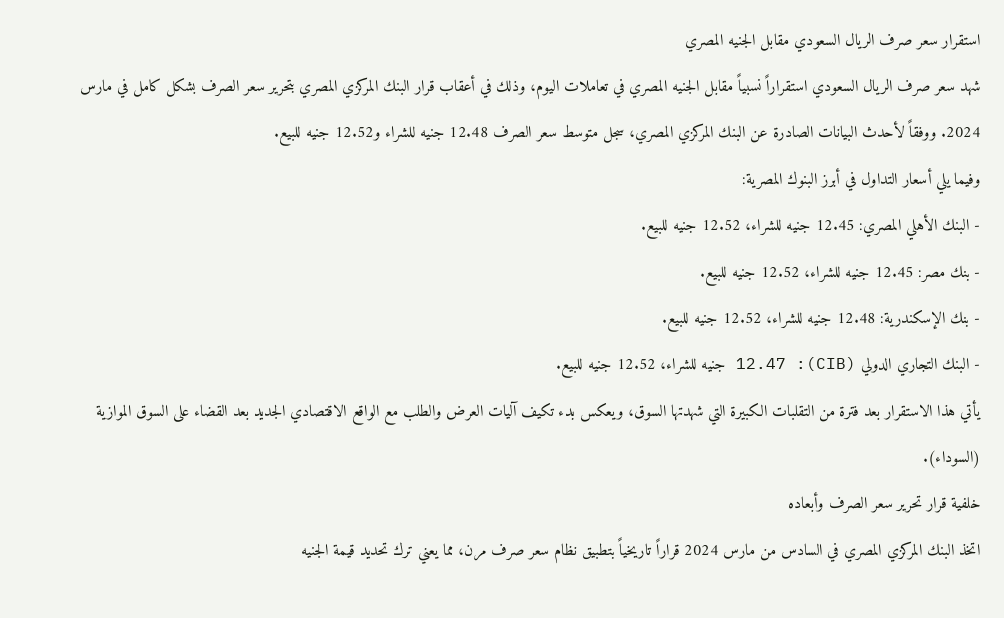استقرار سعر صرف الريال السعودي مقابل الجنيه المصري
شهد سعر صرف الريال السعودي استقراراً نسبياً مقابل الجنيه المصري في تعاملات اليوم، وذلك في أعقاب قرار البنك المركزي المصري بتحرير سعر الصرف بشكل كامل في مارس 2024. ووفقاً لأحدث البيانات الصادرة عن البنك المركزي المصري، سجل متوسط سعر الصرف 12.48 جنيه للشراء و12.52 جنيه للبيع.
وفيما يلي أسعار التداول في أبرز البنوك المصرية:
- البنك الأهلي المصري: 12.45 جنيه للشراء، 12.52 جنيه للبيع.
- بنك مصر: 12.45 جنيه للشراء، 12.52 جنيه للبيع.
- بنك الإسكندرية: 12.48 جنيه للشراء، 12.52 جنيه للبيع.
- البنك التجاري الدولي (CIB): 12.47 جنيه للشراء، 12.52 جنيه للبيع.
يأتي هذا الاستقرار بعد فترة من التقلبات الكبيرة التي شهدتها السوق، ويعكس بدء تكيف آليات العرض والطلب مع الواقع الاقتصادي الجديد بعد القضاء على السوق الموازية (السوداء).
خلفية قرار تحرير سعر الصرف وأبعاده
اتخذ البنك المركزي المصري في السادس من مارس 2024 قراراً تاريخياً بتطبيق نظام سعر صرف مرن، مما يعني ترك تحديد قيمة الجنيه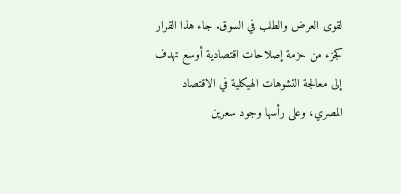لقوى العرض والطلب في السوق. جاء هذا القرار كجزء من حزمة إصلاحات اقتصادية أوسع تهدف إلى معالجة التشوهات الهيكلية في الاقتصاد المصري، وعلى رأسها وجود سعرين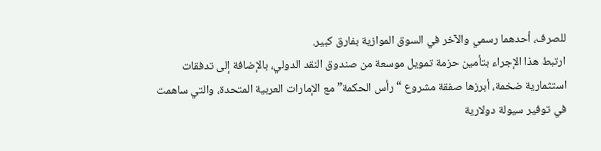للصرف، أحدهما رسمي والآخر في السوق الموازية بفارق كبير.
ارتبط هذا الإجراء بتأمين حزمة تمويل موسعة من صندوق النقد الدولي، بالإضافة إلى تدفقات استثمارية ضخمة، أبرزها صفقة مشروع “رأس الحكمة” مع الإمارات العربية المتحدة، والتي ساهمت في توفير سيولة دولارية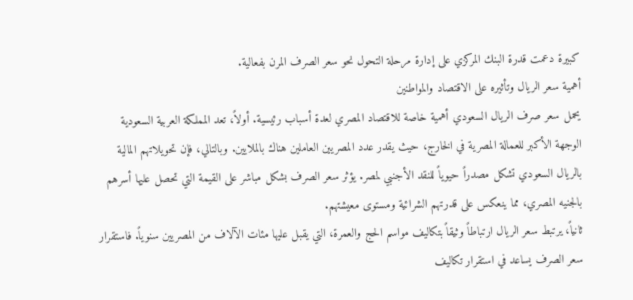كبيرة دعمت قدرة البنك المركزي على إدارة مرحلة التحول نحو سعر الصرف المرن بفعالية.
أهمية سعر الريال وتأثيره على الاقتصاد والمواطنين
يحمل سعر صرف الريال السعودي أهمية خاصة للاقتصاد المصري لعدة أسباب رئيسية. أولاً، تعد المملكة العربية السعودية الوجهة الأكبر للعمالة المصرية في الخارج، حيث يقدر عدد المصريين العاملين هناك بالملايين. وبالتالي، فإن تحويلاتهم المالية بالريال السعودي تشكل مصدراً حيوياً للنقد الأجنبي لمصر. يؤثر سعر الصرف بشكل مباشر على القيمة التي تحصل عليها أسرهم بالجنيه المصري، مما ينعكس على قدرتهم الشرائية ومستوى معيشتهم.
ثانياً، يرتبط سعر الريال ارتباطاً وثيقاً بتكاليف مواسم الحج والعمرة، التي يقبل عليها مئات الآلاف من المصريين سنوياً. فاستقرار سعر الصرف يساعد في استقرار تكاليف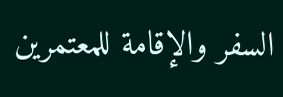السفر والإقامة للمعتمرين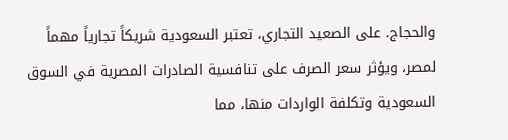والحجاج. على الصعيد التجاري، تعتبر السعودية شريكاً تجارياً مهماً لمصر، ويؤثر سعر الصرف على تنافسية الصادرات المصرية في السوق السعودية وتكلفة الواردات منها، مما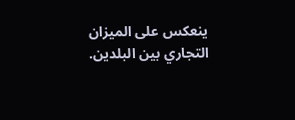ينعكس على الميزان التجاري بين البلدين.